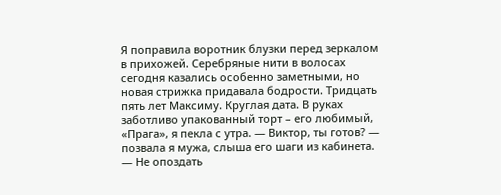Я поправила воротник блузки перед зеркалом в прихожей. Серебряные нити в волосах сегодня казались особенно заметными, но новая стрижка придавала бодрости. Тридцать пять лет Максиму. Круглая дата. В руках заботливо упакованный торт – его любимый, «Прага», я пекла с утра. — Виктор, ты готов? — позвала я мужа, слыша его шаги из кабинета. — Не опоздать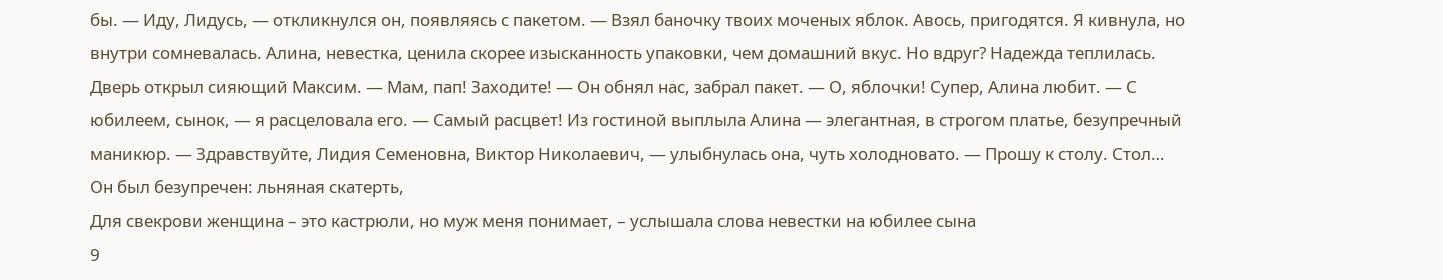бы. — Иду, Лидусь, — откликнулся он, появляясь с пакетом. — Взял баночку твоих моченых яблок. Авось, пригодятся. Я кивнула, но внутри сомневалась. Алина, невестка, ценила скорее изысканность упаковки, чем домашний вкус. Но вдруг? Надежда теплилась. Дверь открыл сияющий Максим. — Мам, пап! Заходите! — Он обнял нас, забрал пакет. — О, яблочки! Супер, Алина любит. — С юбилеем, сынок, — я расцеловала его. — Самый расцвет! Из гостиной выплыла Алина — элегантная, в строгом платье, безупречный маникюр. — Здравствуйте, Лидия Семеновна, Виктор Николаевич, — улыбнулась она, чуть холодновато. — Прошу к столу. Стол… Он был безупречен: льняная скатерть,
Для свекрови женщина – это кастрюли, но муж меня понимает, – услышала слова невестки на юбилее сына
9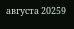августа 20259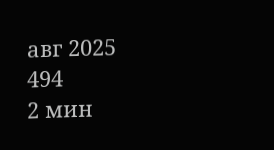авг 2025
494
2 мин